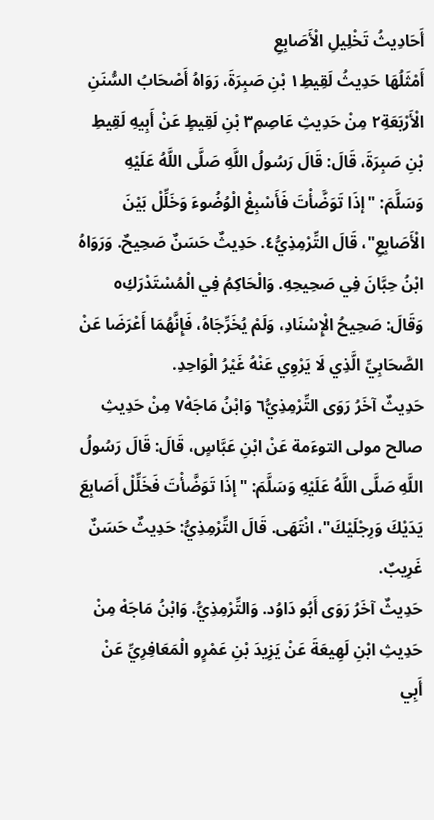أَحَادِيثُ تَخْلِيلِ الْأَصَابِعِ
أَمْثَلُهَا حَدِيثُ لَقِيطِ١ بْنِ صَبِرَةَ، رَوَاهُ أَصْحَابُ السُّنَنِ الْأَرْبَعَةِ٢ مِنْ حَدِيثِ عَاصِمِ٣ بْنِ لَقِيطٍ عَنْ أَبِيهِ لَقِيطِ بْنِ صَبِرَةَ، قَالَ: قَالَ رَسُولُ اللَّهِ صَلَّى اللَّهُ عَلَيْهِ وَسَلَّمَ: "إذَا تَوَضَّأْتَ فَأَسْبِغْ الْوُضُوءَ وَخَلِّلْ بَيْنَ الْأَصَابِعِ"، قَالَ التِّرْمِذِيُّ٤. حَدِيثٌ حَسَنٌ صَحِيحٌ. وَرَوَاهُ ابْنُ حِبَّانَ فِي صَحِيحِهِ. وَالْحَاكِمُ فِي الْمُسْتَدْرَكِ٥ وَقَالَ: صَحِيحُ الْإِسْنَادِ، وَلَمْ يُخَرِّجَاهُ، فَإِنَّهُمَا أَعْرَضَا عَنْ الصَّحَابِيِّ الَّذِي لَا يَرْوِي عَنْهُ غَيْرُ الْوَاحِدِ.
حَدِيثٌ آخَرُ رَوَى التِّرْمِذِيُّ٦ وَابْنُ مَاجَهْ٧ مِنْ حَدِيثِ صالح مولى التوءَمة عَنْ ابْنِ عَبَّاسٍ، قَالَ: قَالَ رَسُولُ اللَّهِ صَلَّى اللَّهُ عَلَيْهِ وَسَلَّمَ: "إذَا تَوَضَّأْتَ فَخَلِّلْ أَصَابِعَ يَدَيْكَ وَرِجْلَيْكَ"، انْتَهَى. قَالَ التِّرْمِذِيُّ: حَدِيثٌ حَسَنٌ غَرِيبٌ.
حَدِيثٌ آخَرُ رَوَى أَبُو دَاوُد. وَالتِّرْمِذِيُّ. وَابْنُ مَاجَهْ مِنْ حَدِيثِ ابْنِ لَهِيعَةَ عَنْ يَزِيدَ بْنِ عَمْرٍو الْمَعَافِرِيِّ عَنْ أَبِي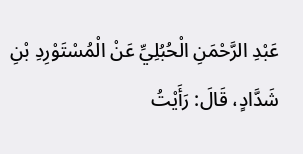عَبْدِ الرَّحْمَنِ الْحُبُلِيِّ عَنْ الْمُسْتَوْرِدِ بْنِ شَدَّادٍ، قَالَ: رَأَيْتُ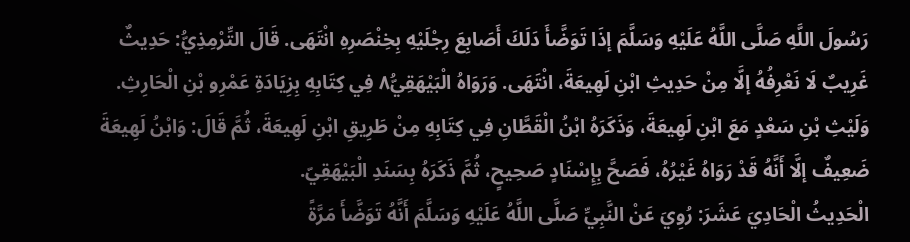رَسُولَ اللَّهِ صَلَّى اللَّهُ عَلَيْهِ وَسَلَّمَ إذَا تَوَضَّأَ دَلَكَ أَصَابِعَ رِجْلَيْهِ بِخِنْصَرِهِ انْتَهَى. قَالَ التِّرْمِذِيُّ: حَدِيثٌ غَرِيبٌ لَا نَعْرِفُهُ إلَّا مِنْ حَدِيثِ ابْنِ لَهِيعَةَ، انْتَهَى. وَرَوَاهُ الْبَيْهَقِيُّ٨ فِي كِتَابِهِ بِزِيَادَةِ عَمْرِو بْنِ الْحَارِثِ. وَلَيْثِ بْنِ سَعْدٍ مَعَ ابْنِ لَهِيعَةَ، وَذَكَرَهُ ابْنُ الْقَطَّانِ فِي كِتَابِهِ مِنْ طَرِيقِ ابْنِ لَهِيعَةَ، ثُمَّ قَالَ: وَابْنُ لَهِيعَةَ ضَعِيفٌ إلَّا أَنَّهُ قَدْ رَوَاهُ غَيْرُهُ، فَصَحَّ بِإِسْنَادٍ صَحِيحٍ، ثُمَّ ذَكَرَهُ بِسَنَدِ الْبَيْهَقِيّ.
الْحَدِيثُ الْحَادِيَ عَشَرَ: رُوِيَ عَنْ النَّبِيِّ صَلَّى اللَّهُ عَلَيْهِ وَسَلَّمَ أَنَّهُ تَوَضَّأَ مَرَّةً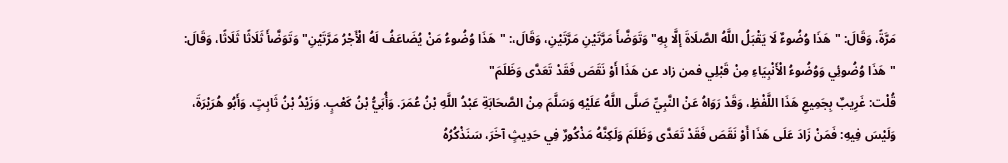مَرَّةً، وَقَالَ: "هَذَا وُضُوءٌ لَا يَقْبَلُ اللَّهُ الصَّلَاةَ إلَّا بِهِ" وَتَوَضَّأَ مَرَّتَيْنِ مَرَّتَيْنِ، وَقَالَ،: "هَذَا وُضُوءُ مَنْ يُضَاعَفُ لَهُ الْأَجْرُ مَرَّتَيْنِ" وَتَوَضَّأَ ثَلَاثًا ثَلَاثًا، وَقَالَ: "هَذَا وُضُوئِي وَوُضُوءُ الْأَنْبِيَاءِ مِنْ قَبْلِي فمن زاد عن هَذَا أَوْ نَقَصَ فَقَدْ تَعَدَّى وَظَلَمَ"
قُلْت: غَرِيبٌ بِجَمِيعِ هَذَا اللَّفْظِ، وَقَدْ رَوَاهُ عَنْ النَّبِيِّ صَلَّى اللَّهُ عَلَيْهِ وَسَلَّمَ مِنْ الصَّحَابَةِ عَبْدُ اللَّهِ بْنُ عُمَرَ. وَأُبَيُّ بْنُ كَعْبٍ. وَزَيْدُ بْنُ ثَابِتٍ. وَأَبُو هُرَيْرَةَ، وَلَيْسَ فِيهِ: فَمَنْ زَادَ عَلَى هَذَا أَوْ نَقَصَ فَقَدْ تَعَدَّى وَظَلَمَ وَلَكِنَّهُ مَذْكُورٌ فِي حَدِيثٍ آخَرَ، سَنَذْكُرُهُ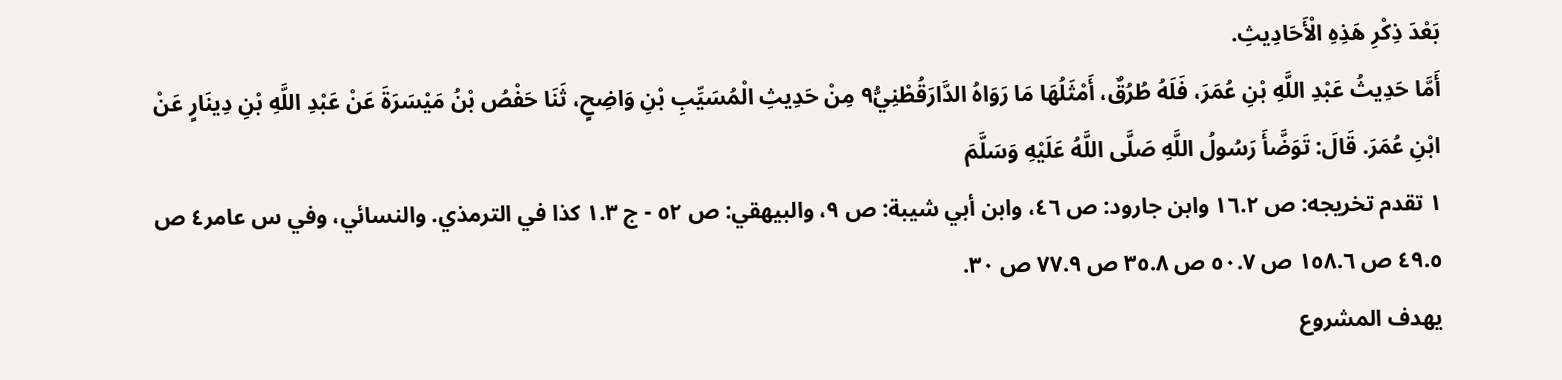بَعْدَ ذِكْرِ هَذِهِ الْأَحَادِيثِ.
أَمَّا حَدِيثُ عَبْدِ اللَّهِ بْنِ عُمَرَ، فَلَهُ طُرُقٌ، أَمْثَلُهَا مَا رَوَاهُ الدَّارَقُطْنِيُّ٩ مِنْ حَدِيثِ الْمُسَيِّبِ بْنِ وَاضِحٍ، ثَنَا حَفْصُ بْنُ مَيْسَرَةَ عَنْ عَبْدِ اللَّهِ بْنِ دِينَارٍ عَنْ ابْنِ عُمَرَ. قَالَ: تَوَضَّأَ رَسُولُ اللَّهِ صَلَّى اللَّهُ عَلَيْهِ وَسَلَّمَ
١ تقدم تخريجه: ص ١٦.٢ وابن جارود: ص ٤٦، وابن أبي شيبة: ص ٩، والبيهقي: ص ٥٢ - ج ١.٣ كذا في الترمذي. والنسائي، وفي س عامر٤ ص ٤٩.٥ ص ١٥٨.٦ ص ٥٠.٧ ص ٣٥.٨ ص ٧٧.٩ ص ٣٠.
يهدف المشروع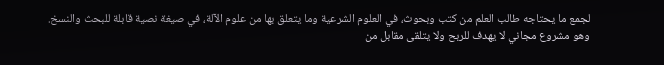لجمع ما يحتاجه طالب العلم من كتب وبحوث، في العلوم الشرعية وما يتعلق بها من علوم الآلة، في صيغة نصية قابلة للبحث والنسخ.
وهو مشروع مجاني لا يهدف للربح ولا يتلقى مقابل من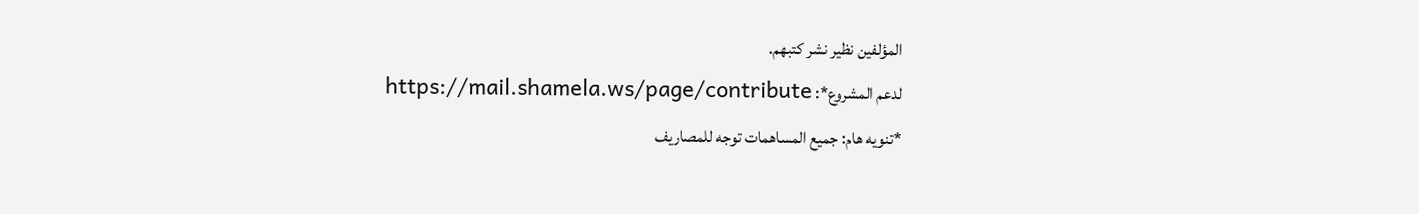المؤلفين نظير نشر كتبهم.
لدعم المشروع*: https://mail.shamela.ws/page/contribute
*تنويه هام: جميع المساهمات توجه للمصاريف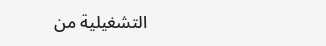التشغيلية من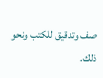صف وتدقيق للكتب ونحو ذلك.